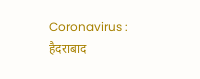Coronavirus : हैदराबाद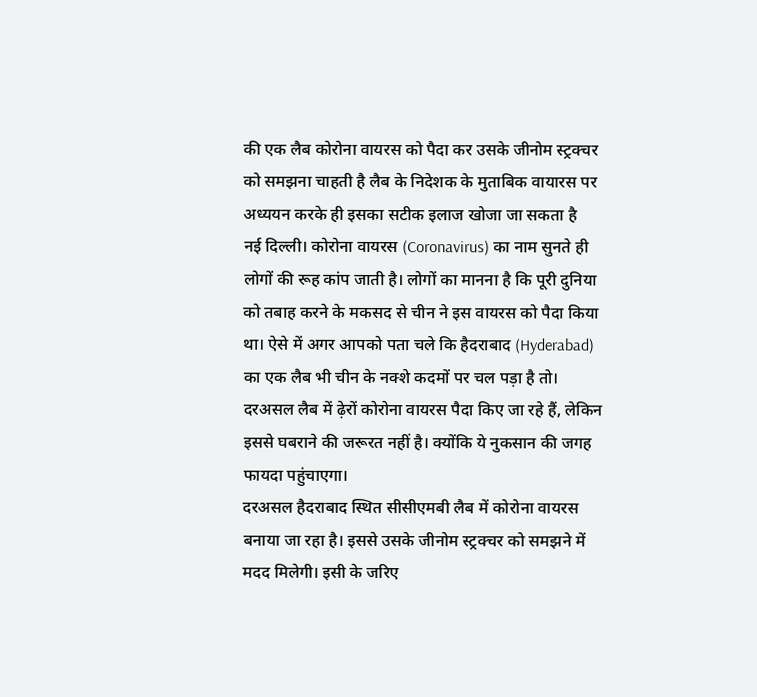की एक लैब कोरोना वायरस को पैदा कर उसके जीनोम स्ट्रक्चर को समझना चाहती है लैब के निदेशक के मुताबिक वायारस पर अध्ययन करके ही इसका सटीक इलाज खोजा जा सकता है
नई दिल्ली। कोरोना वायरस (Coronavirus) का नाम सुनते ही लोगों की रूह कांप जाती है। लोगों का मानना है कि पूरी दुनिया को तबाह करने के मकसद से चीन ने इस वायरस को पैदा किया था। ऐसे में अगर आपको पता चले कि हैदराबाद (Hyderabad) का एक लैब भी चीन के नक्शे कदमों पर चल पड़ा है तो। दरअसल लैब में ढ़ेरों कोरोना वायरस पैदा किए जा रहे हैं, लेकिन इससे घबराने की जरूरत नहीं है। क्योंकि ये नुकसान की जगह फायदा पहुंचाएगा।
दरअसल हैदराबाद स्थित सीसीएमबी लैब में कोरोना वायरस बनाया जा रहा है। इससे उसके जीनोम स्ट्रक्चर को समझने में मदद मिलेगी। इसी के जरिए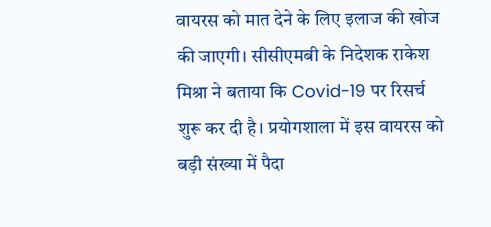वायरस को मात देने के लिए इलाज की खोज की जाएगी। सीसीएमबी के निदेशक राकेश मिश्रा ने बताया कि Covid-19 पर रिसर्च शुरू कर दी है। प्रयोगशाला में इस वायरस को बड़ी संख्या में पैदा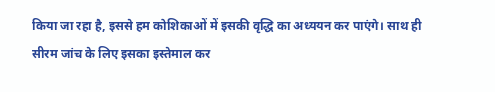किया जा रहा है, इससे हम कोशिकाओं में इसकी वृद्धि का अध्ययन कर पाएंगे। साथ ही सीरम जांच के लिए इसका इस्तेमाल कर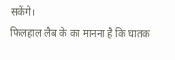सकेंगे।
फिलहाल लैब के का मानना है कि घातक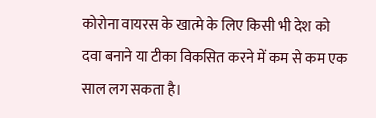कोरोना वायरस के खात्मे के लिए किसी भी देश को दवा बनाने या टीका विकसित करने में कम से कम एक साल लग सकता है।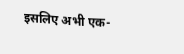इसलिए अभी एक-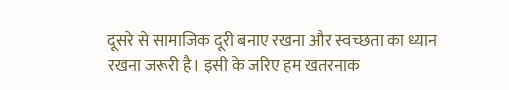दूसरे से सामाजिक दूरी बनाए रखना और स्वच्छता का ध्यान रखना जरूरी है। इसी के जरिए हम खतरनाक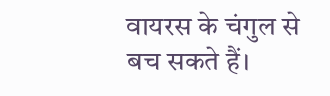वायरस के चंगुल से बच सकते हैं।